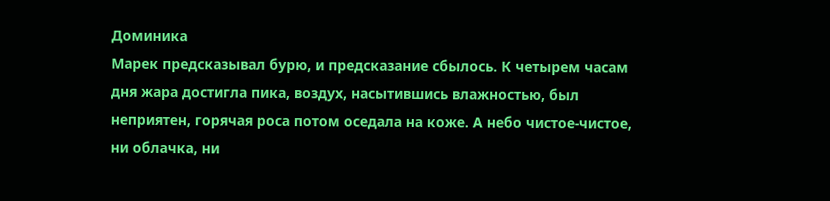Доминика
Марек предсказывал бурю, и предсказание сбылось. К четырем часам дня жара достигла пика, воздух, насытившись влажностью, был неприятен, горячая роса потом оседала на коже. А небо чистое-чистое, ни облачка, ни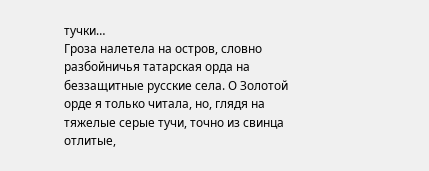тучки…
Гроза налетела на остров, словно разбойничья татарская орда на беззащитные русские села. О Золотой орде я только читала, но, глядя на тяжелые серые тучи, точно из свинца отлитые,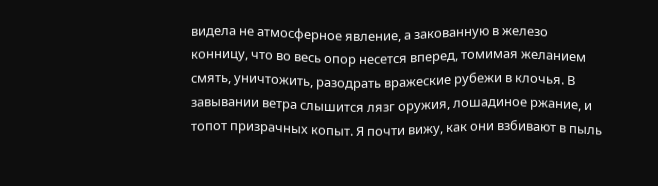видела не атмосферное явление, а закованную в железо конницу, что во весь опор несется вперед, томимая желанием смять, уничтожить, разодрать вражеские рубежи в клочья. В завывании ветра слышится лязг оружия, лошадиное ржание, и топот призрачных копыт. Я почти вижу, как они взбивают в пыль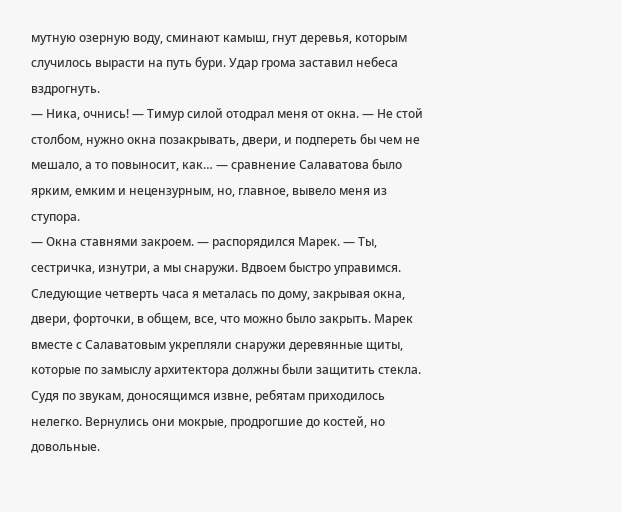мутную озерную воду, сминают камыш, гнут деревья, которым случилось вырасти на путь бури. Удар грома заставил небеса вздрогнуть.
— Ника, очнись! — Тимур силой отодрал меня от окна. — Не стой столбом, нужно окна позакрывать, двери, и подпереть бы чем не мешало, а то повыносит, как… — сравнение Салаватова было ярким, емким и нецензурным, но, главное, вывело меня из ступора.
— Окна ставнями закроем. — распорядился Марек. — Ты, сестричка, изнутри, а мы снаружи. Вдвоем быстро управимся.
Следующие четверть часа я металась по дому, закрывая окна, двери, форточки, в общем, все, что можно было закрыть. Марек вместе с Салаватовым укрепляли снаружи деревянные щиты, которые по замыслу архитектора должны были защитить стекла. Судя по звукам, доносящимся извне, ребятам приходилось нелегко. Вернулись они мокрые, продрогшие до костей, но довольные.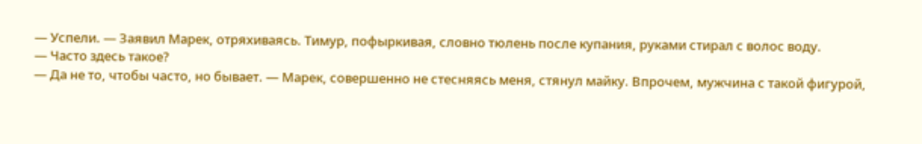— Успели. — Заявил Марек, отряхиваясь. Тимур, пофыркивая, словно тюлень после купания, руками стирал с волос воду.
— Часто здесь такое?
— Да не то, чтобы часто, но бывает. — Марек, совершенно не стесняясь меня, стянул майку. Впрочем, мужчина с такой фигурой,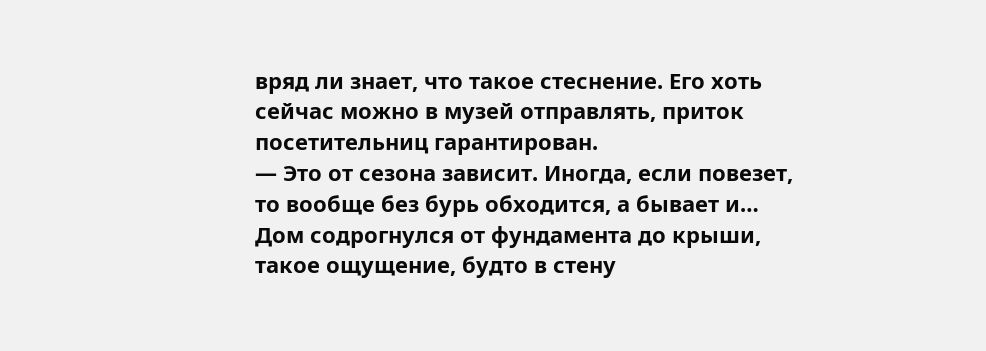вряд ли знает, что такое стеснение. Его хоть сейчас можно в музей отправлять, приток посетительниц гарантирован.
— Это от сезона зависит. Иногда, если повезет, то вообще без бурь обходится, а бывает и…
Дом содрогнулся от фундамента до крыши, такое ощущение, будто в стену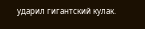ударил гигантский кулак.